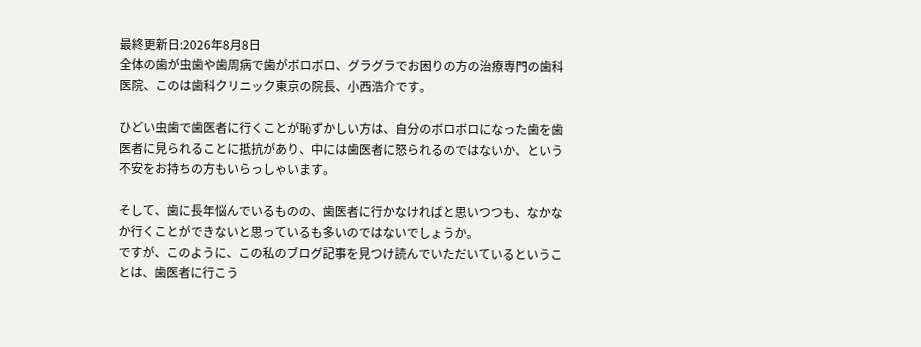最終更新日:2026年8月8日
全体の歯が虫歯や歯周病で歯がボロボロ、グラグラでお困りの方の治療専門の歯科医院、このは歯科クリニック東京の院長、小西浩介です。

ひどい虫歯で歯医者に行くことが恥ずかしい方は、自分のボロボロになった歯を歯医者に見られることに抵抗があり、中には歯医者に怒られるのではないか、という不安をお持ちの方もいらっしゃいます。

そして、歯に長年悩んでいるものの、歯医者に行かなければと思いつつも、なかなか行くことができないと思っているも多いのではないでしょうか。
ですが、このように、この私のブログ記事を見つけ読んでいただいているということは、歯医者に行こう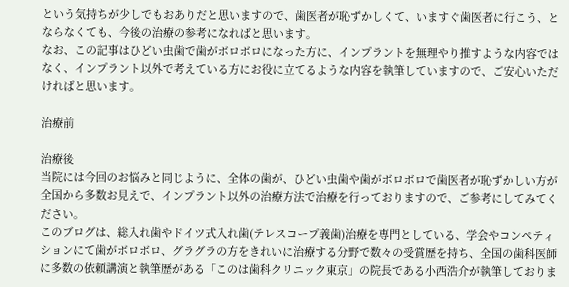という気持ちが少しでもおありだと思いますので、歯医者が恥ずかしくて、いますぐ歯医者に行こう、とならなくても、今後の治療の参考になればと思います。
なお、この記事はひどい虫歯で歯がボロボロになった方に、インプラントを無理やり推すような内容ではなく、インプラント以外で考えている方にお役に立てるような内容を執筆していますので、ご安心いただければと思います。

治療前

治療後
当院には今回のお悩みと同じように、全体の歯が、ひどい虫歯や歯がボロボロで歯医者が恥ずかしい方が全国から多数お見えで、インプラント以外の治療方法で治療を行っておりますので、ご参考にしてみてください。
このブログは、総入れ歯やドイツ式入れ歯(テレスコープ義歯)治療を専門としている、学会やコンペティションにて歯がボロボロ、グラグラの方をきれいに治療する分野で数々の受賞歴を持ち、全国の歯科医師に多数の依頼講演と執筆歴がある「このは歯科クリニック東京」の院長である小西浩介が執筆しておりま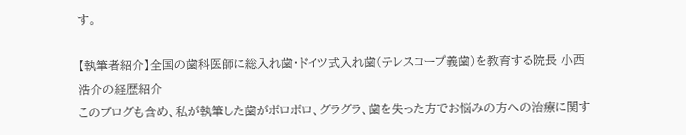す。

【執筆者紹介】全国の歯科医師に総入れ歯・ドイツ式入れ歯(テレスコープ義歯)を教育する院長 小西浩介の経歴紹介
このブログも含め、私が執筆した歯がボロボロ、グラグラ、歯を失った方でお悩みの方への治療に関す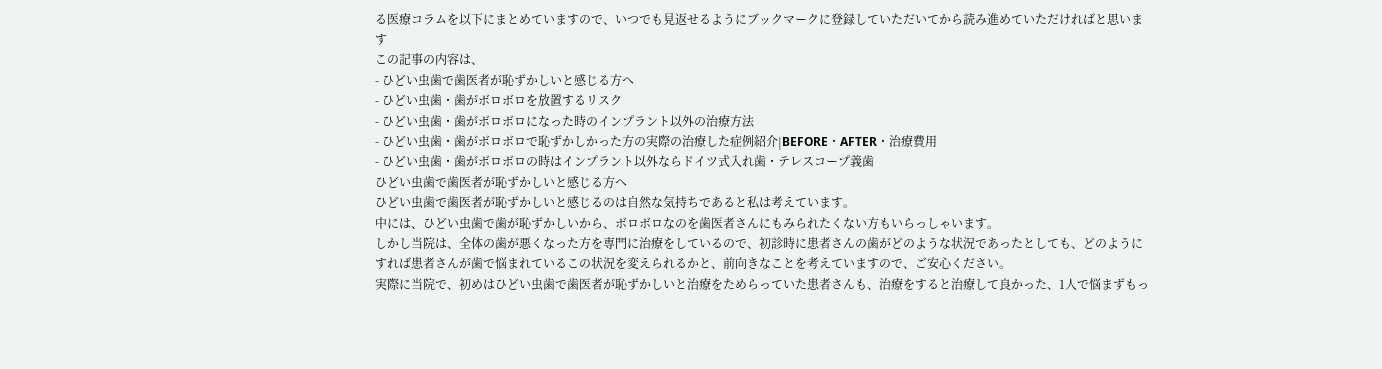る医療コラムを以下にまとめていますので、いつでも見返せるようにブックマークに登録していただいてから読み進めていただければと思います
この記事の内容は、
- ひどい虫歯で歯医者が恥ずかしいと感じる方へ
- ひどい虫歯・歯がボロボロを放置するリスク
- ひどい虫歯・歯がボロボロになった時のインプラント以外の治療方法
- ひどい虫歯・歯がボロボロで恥ずかしかった方の実際の治療した症例紹介|BEFORE・AFTER・治療費用
- ひどい虫歯・歯がボロボロの時はインプラント以外ならドイツ式入れ歯・テレスコープ義歯
ひどい虫歯で歯医者が恥ずかしいと感じる方へ
ひどい虫歯で歯医者が恥ずかしいと感じるのは自然な気持ちであると私は考えています。
中には、ひどい虫歯で歯が恥ずかしいから、ボロボロなのを歯医者さんにもみられたくない方もいらっしゃいます。
しかし当院は、全体の歯が悪くなった方を専門に治療をしているので、初診時に患者さんの歯がどのような状況であったとしても、どのようにすれば患者さんが歯で悩まれているこの状況を変えられるかと、前向きなことを考えていますので、ご安心ください。
実際に当院で、初めはひどい虫歯で歯医者が恥ずかしいと治療をためらっていた患者さんも、治療をすると治療して良かった、1人で悩まずもっ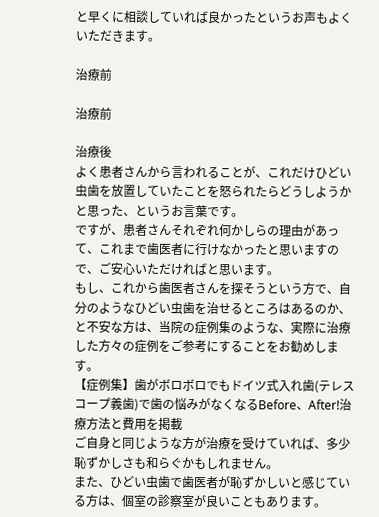と早くに相談していれば良かったというお声もよくいただきます。

治療前

治療前

治療後
よく患者さんから言われることが、これだけひどい虫歯を放置していたことを怒られたらどうしようかと思った、というお言葉です。
ですが、患者さんそれぞれ何かしらの理由があって、これまで歯医者に行けなかったと思いますので、ご安心いただければと思います。
もし、これから歯医者さんを探そうという方で、自分のようなひどい虫歯を治せるところはあるのか、と不安な方は、当院の症例集のような、実際に治療した方々の症例をご参考にすることをお勧めします。
【症例集】歯がボロボロでもドイツ式入れ歯(テレスコープ義歯)で歯の悩みがなくなるBefore、After!治療方法と費用を掲載
ご自身と同じような方が治療を受けていれば、多少恥ずかしさも和らぐかもしれません。
また、ひどい虫歯で歯医者が恥ずかしいと感じている方は、個室の診察室が良いこともあります。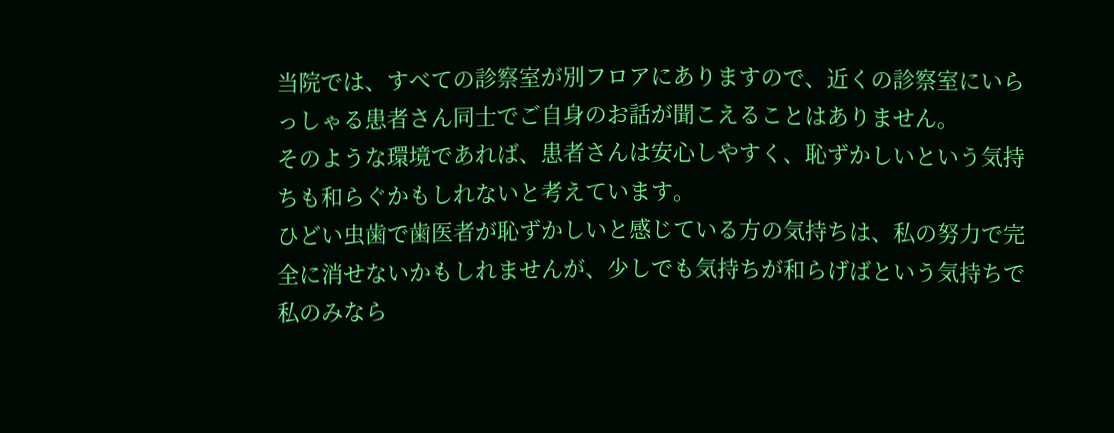当院では、すべての診察室が別フロアにありますので、近くの診察室にいらっしゃる患者さん同士でご自身のお話が聞こえることはありません。
そのような環境であれば、患者さんは安心しやすく、恥ずかしいという気持ちも和らぐかもしれないと考えています。
ひどい虫歯で歯医者が恥ずかしいと感じている方の気持ちは、私の努力で完全に消せないかもしれませんが、少しでも気持ちが和らげばという気持ちで私のみなら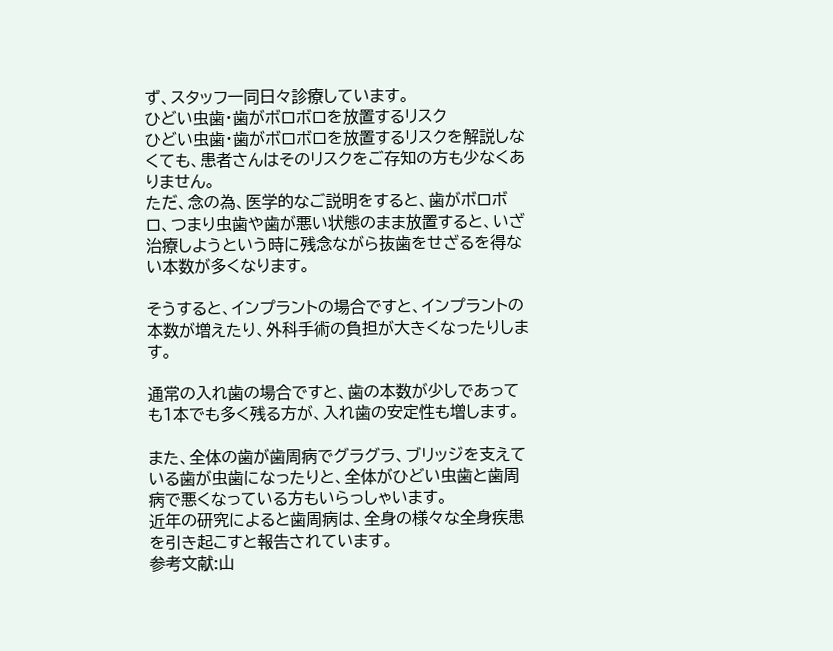ず、スタッフ一同日々診療しています。
ひどい虫歯・歯がボロボロを放置するリスク
ひどい虫歯・歯がボロボロを放置するリスクを解説しなくても、患者さんはそのリスクをご存知の方も少なくありません。
ただ、念の為、医学的なご説明をすると、歯がボロボロ、つまり虫歯や歯が悪い状態のまま放置すると、いざ治療しようという時に残念ながら抜歯をせざるを得ない本数が多くなります。

そうすると、インプラントの場合ですと、インプラントの本数が増えたり、外科手術の負担が大きくなったりします。

通常の入れ歯の場合ですと、歯の本数が少しであっても1本でも多く残る方が、入れ歯の安定性も増します。

また、全体の歯が歯周病でグラグラ、ブリッジを支えている歯が虫歯になったりと、全体がひどい虫歯と歯周病で悪くなっている方もいらっしゃいます。
近年の研究によると歯周病は、全身の様々な全身疾患を引き起こすと報告されています。
参考文献:山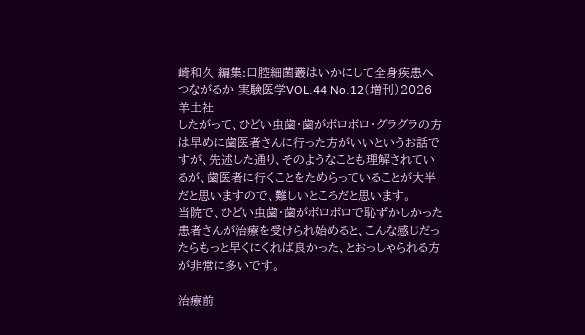崎和久 編集:口腔細菌叢はいかにして全身疾患へつながるか 実験医学VOL.44 No.12(増刊)2026 羊土社
したがって、ひどい虫歯・歯がボロボロ・グラグラの方は早めに歯医者さんに行った方がいいというお話ですが、先述した通り、そのようなことも理解されているが、歯医者に行くことをためらっていることが大半だと思いますので、難しいところだと思います。
当院で、ひどい虫歯・歯がボロボロで恥ずかしかった患者さんが治療を受けられ始めると、こんな感じだったらもっと早くにくれば良かった、とおっしゃられる方が非常に多いです。

治療前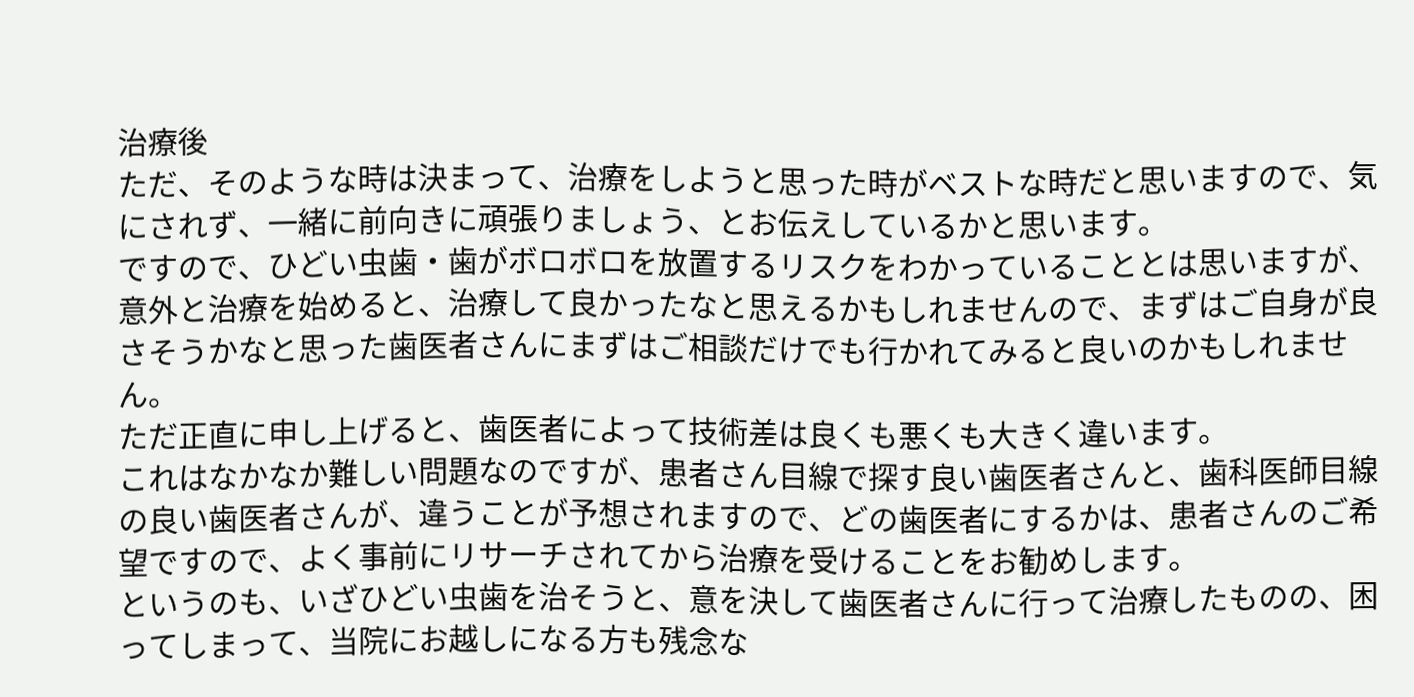治療後
ただ、そのような時は決まって、治療をしようと思った時がベストな時だと思いますので、気にされず、一緒に前向きに頑張りましょう、とお伝えしているかと思います。
ですので、ひどい虫歯・歯がボロボロを放置するリスクをわかっていることとは思いますが、意外と治療を始めると、治療して良かったなと思えるかもしれませんので、まずはご自身が良さそうかなと思った歯医者さんにまずはご相談だけでも行かれてみると良いのかもしれません。
ただ正直に申し上げると、歯医者によって技術差は良くも悪くも大きく違います。
これはなかなか難しい問題なのですが、患者さん目線で探す良い歯医者さんと、歯科医師目線の良い歯医者さんが、違うことが予想されますので、どの歯医者にするかは、患者さんのご希望ですので、よく事前にリサーチされてから治療を受けることをお勧めします。
というのも、いざひどい虫歯を治そうと、意を決して歯医者さんに行って治療したものの、困ってしまって、当院にお越しになる方も残念な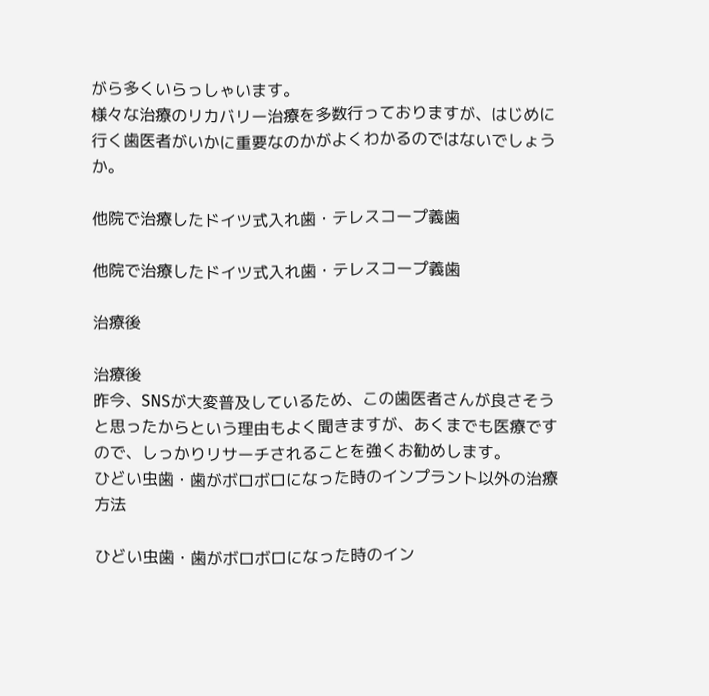がら多くいらっしゃいます。
様々な治療のリカバリー治療を多数行っておりますが、はじめに行く歯医者がいかに重要なのかがよくわかるのではないでしょうか。

他院で治療したドイツ式入れ歯・テレスコープ義歯

他院で治療したドイツ式入れ歯・テレスコープ義歯

治療後

治療後
昨今、SNSが大変普及しているため、この歯医者さんが良さそうと思ったからという理由もよく聞きますが、あくまでも医療ですので、しっかりリサーチされることを強くお勧めします。
ひどい虫歯・歯がボロボロになった時のインプラント以外の治療方法

ひどい虫歯・歯がボロボロになった時のイン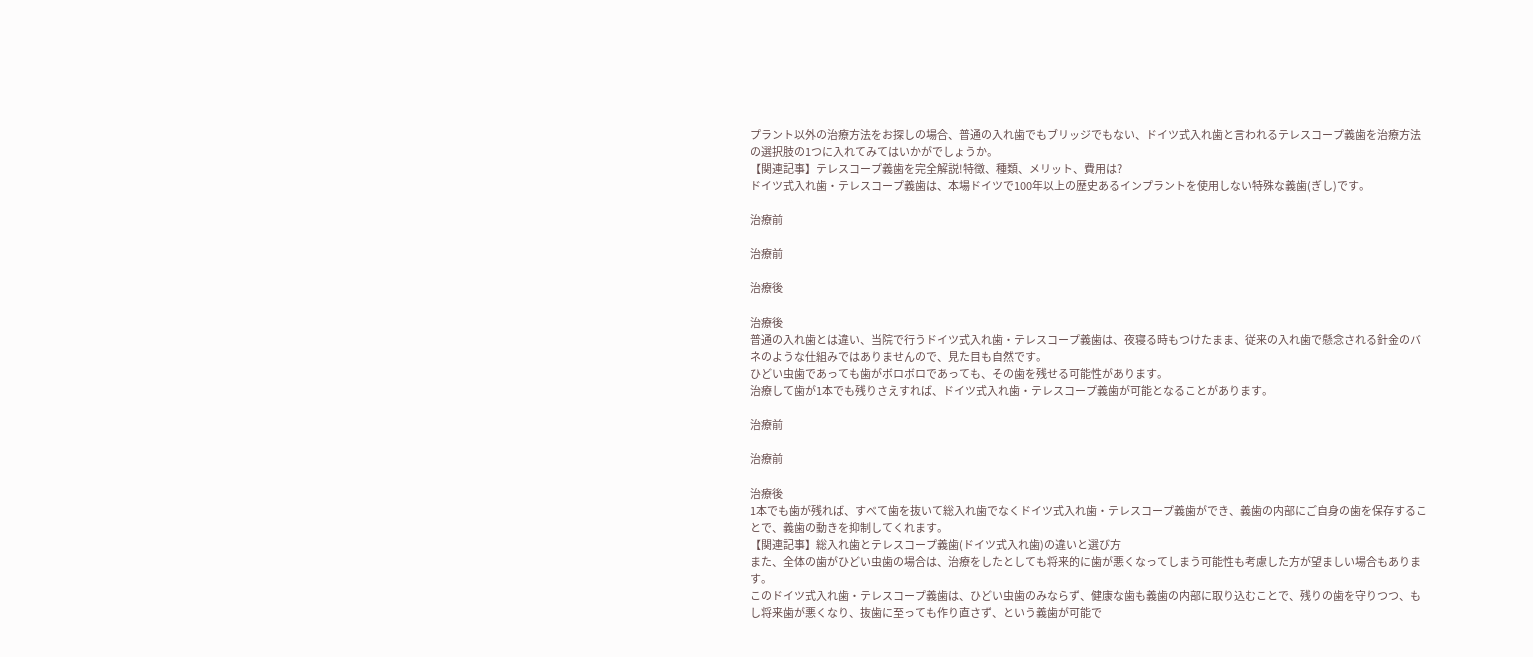プラント以外の治療方法をお探しの場合、普通の入れ歯でもブリッジでもない、ドイツ式入れ歯と言われるテレスコープ義歯を治療方法の選択肢の1つに入れてみてはいかがでしょうか。
【関連記事】テレスコープ義歯を完全解説!特徴、種類、メリット、費用は?
ドイツ式入れ歯・テレスコープ義歯は、本場ドイツで100年以上の歴史あるインプラントを使用しない特殊な義歯(ぎし)です。

治療前

治療前

治療後

治療後
普通の入れ歯とは違い、当院で行うドイツ式入れ歯・テレスコープ義歯は、夜寝る時もつけたまま、従来の入れ歯で懸念される針金のバネのような仕組みではありませんので、見た目も自然です。
ひどい虫歯であっても歯がボロボロであっても、その歯を残せる可能性があります。
治療して歯が1本でも残りさえすれば、ドイツ式入れ歯・テレスコープ義歯が可能となることがあります。

治療前

治療前

治療後
1本でも歯が残れば、すべて歯を抜いて総入れ歯でなくドイツ式入れ歯・テレスコープ義歯ができ、義歯の内部にご自身の歯を保存することで、義歯の動きを抑制してくれます。
【関連記事】総入れ歯とテレスコープ義歯(ドイツ式入れ歯)の違いと選び方
また、全体の歯がひどい虫歯の場合は、治療をしたとしても将来的に歯が悪くなってしまう可能性も考慮した方が望ましい場合もあります。
このドイツ式入れ歯・テレスコープ義歯は、ひどい虫歯のみならず、健康な歯も義歯の内部に取り込むことで、残りの歯を守りつつ、もし将来歯が悪くなり、抜歯に至っても作り直さず、という義歯が可能で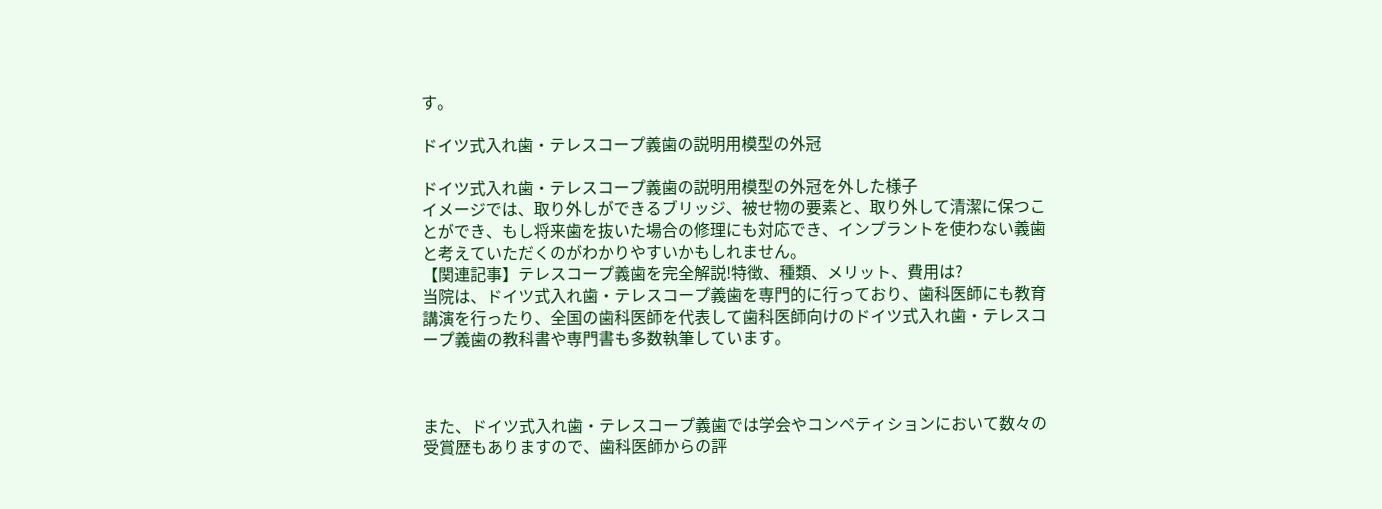す。

ドイツ式入れ歯・テレスコープ義歯の説明用模型の外冠

ドイツ式入れ歯・テレスコープ義歯の説明用模型の外冠を外した様子
イメージでは、取り外しができるブリッジ、被せ物の要素と、取り外して清潔に保つことができ、もし将来歯を抜いた場合の修理にも対応でき、インプラントを使わない義歯と考えていただくのがわかりやすいかもしれません。
【関連記事】テレスコープ義歯を完全解説!特徴、種類、メリット、費用は?
当院は、ドイツ式入れ歯・テレスコープ義歯を専門的に行っており、歯科医師にも教育講演を行ったり、全国の歯科医師を代表して歯科医師向けのドイツ式入れ歯・テレスコープ義歯の教科書や専門書も多数執筆しています。



また、ドイツ式入れ歯・テレスコープ義歯では学会やコンペティションにおいて数々の受賞歴もありますので、歯科医師からの評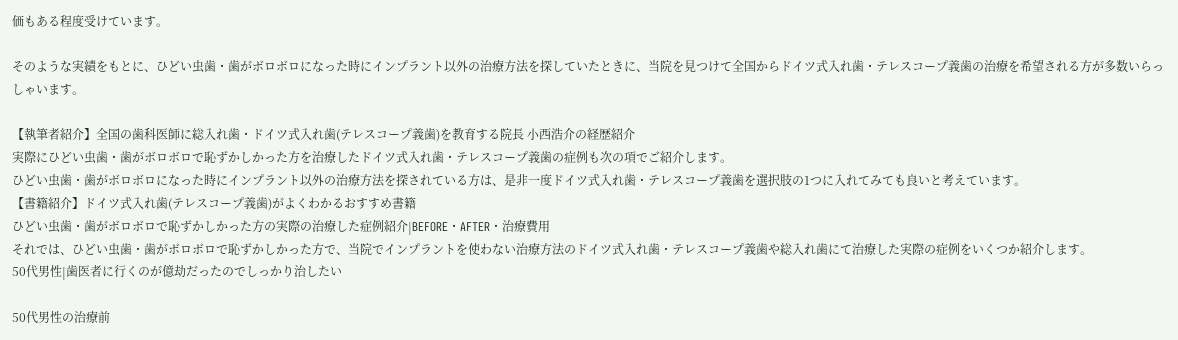価もある程度受けています。

そのような実績をもとに、ひどい虫歯・歯がボロボロになった時にインプラント以外の治療方法を探していたときに、当院を見つけて全国からドイツ式入れ歯・テレスコープ義歯の治療を希望される方が多数いらっしゃいます。

【執筆者紹介】全国の歯科医師に総入れ歯・ドイツ式入れ歯(テレスコープ義歯)を教育する院長 小西浩介の経歴紹介
実際にひどい虫歯・歯がボロボロで恥ずかしかった方を治療したドイツ式入れ歯・テレスコープ義歯の症例も次の項でご紹介します。
ひどい虫歯・歯がボロボロになった時にインプラント以外の治療方法を探されている方は、是非一度ドイツ式入れ歯・テレスコープ義歯を選択肢の1つに入れてみても良いと考えています。
【書籍紹介】ドイツ式入れ歯(テレスコープ義歯)がよくわかるおすすめ書籍
ひどい虫歯・歯がボロボロで恥ずかしかった方の実際の治療した症例紹介|BEFORE・AFTER・治療費用
それでは、ひどい虫歯・歯がボロボロで恥ずかしかった方で、当院でインプラントを使わない治療方法のドイツ式入れ歯・テレスコープ義歯や総入れ歯にて治療した実際の症例をいくつか紹介します。
50代男性|歯医者に行くのが億劫だったのでしっかり治したい

50代男性の治療前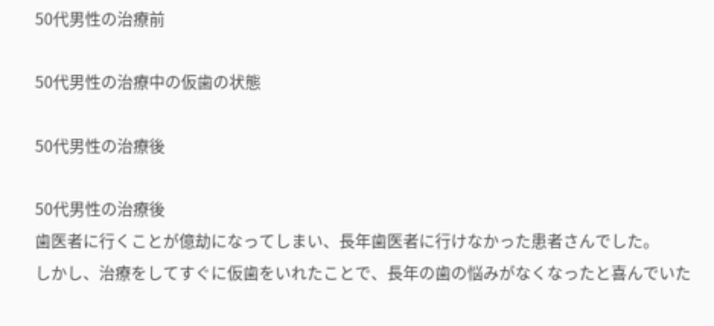50代男性の治療前

50代男性の治療中の仮歯の状態

50代男性の治療後

50代男性の治療後
歯医者に行くことが億劫になってしまい、長年歯医者に行けなかった患者さんでした。
しかし、治療をしてすぐに仮歯をいれたことで、長年の歯の悩みがなくなったと喜んでいた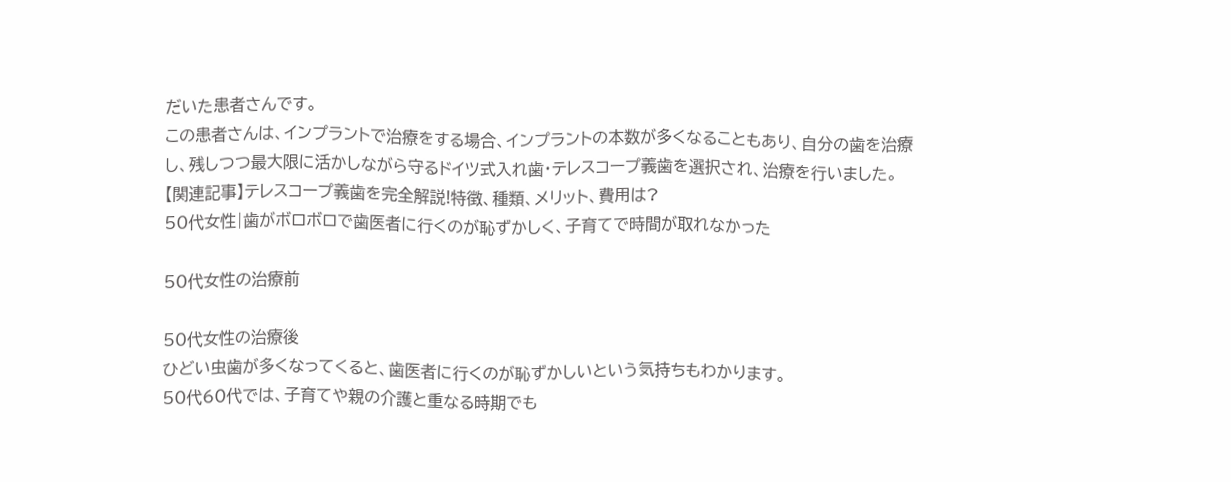だいた患者さんです。
この患者さんは、インプラントで治療をする場合、インプラントの本数が多くなることもあり、自分の歯を治療し、残しつつ最大限に活かしながら守るドイツ式入れ歯・テレスコープ義歯を選択され、治療を行いました。
【関連記事】テレスコープ義歯を完全解説!特徴、種類、メリット、費用は?
50代女性|歯がボロボロで歯医者に行くのが恥ずかしく、子育てで時間が取れなかった

50代女性の治療前

50代女性の治療後
ひどい虫歯が多くなってくると、歯医者に行くのが恥ずかしいという気持ちもわかります。
50代60代では、子育てや親の介護と重なる時期でも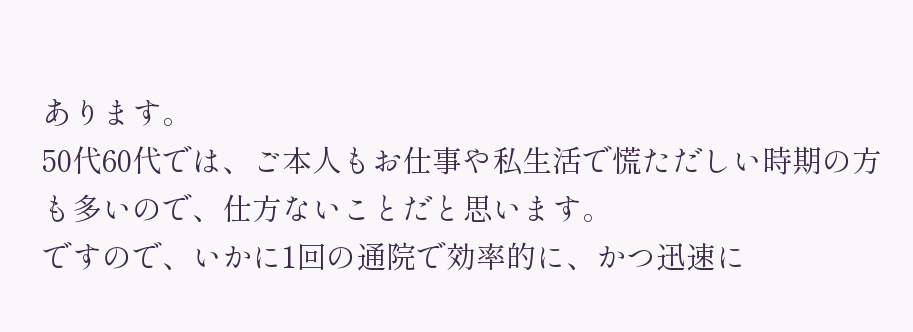あります。
50代60代では、ご本人もお仕事や私生活で慌ただしい時期の方も多いので、仕方ないことだと思います。
ですので、いかに1回の通院で効率的に、かつ迅速に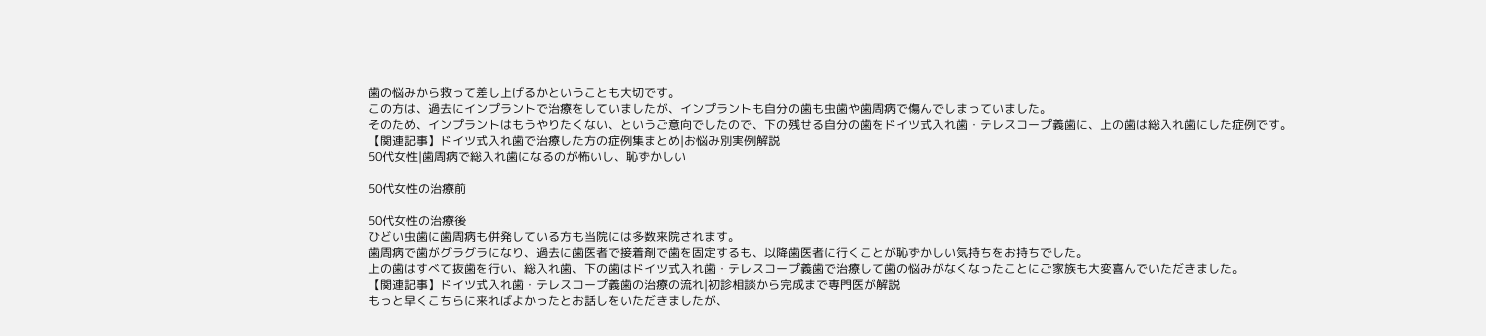歯の悩みから救って差し上げるかということも大切です。
この方は、過去にインプラントで治療をしていましたが、インプラントも自分の歯も虫歯や歯周病で傷んでしまっていました。
そのため、インプラントはもうやりたくない、というご意向でしたので、下の残せる自分の歯をドイツ式入れ歯・テレスコープ義歯に、上の歯は総入れ歯にした症例です。
【関連記事】ドイツ式入れ歯で治療した方の症例集まとめ|お悩み別実例解説
50代女性|歯周病で総入れ歯になるのが怖いし、恥ずかしい

50代女性の治療前

50代女性の治療後
ひどい虫歯に歯周病も併発している方も当院には多数来院されます。
歯周病で歯がグラグラになり、過去に歯医者で接着剤で歯を固定するも、以降歯医者に行くことが恥ずかしい気持ちをお持ちでした。
上の歯はすべて抜歯を行い、総入れ歯、下の歯はドイツ式入れ歯・テレスコープ義歯で治療して歯の悩みがなくなったことにご家族も大変喜んでいただきました。
【関連記事】ドイツ式入れ歯・テレスコープ義歯の治療の流れ|初診相談から完成まで専門医が解説
もっと早くこちらに来ればよかったとお話しをいただきましたが、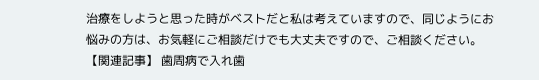治療をしようと思った時がベストだと私は考えていますので、同じようにお悩みの方は、お気軽にご相談だけでも大丈夫ですので、ご相談ください。
【関連記事】 歯周病で入れ歯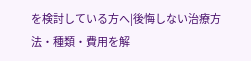を検討している方へ|後悔しない治療方法・種類・費用を解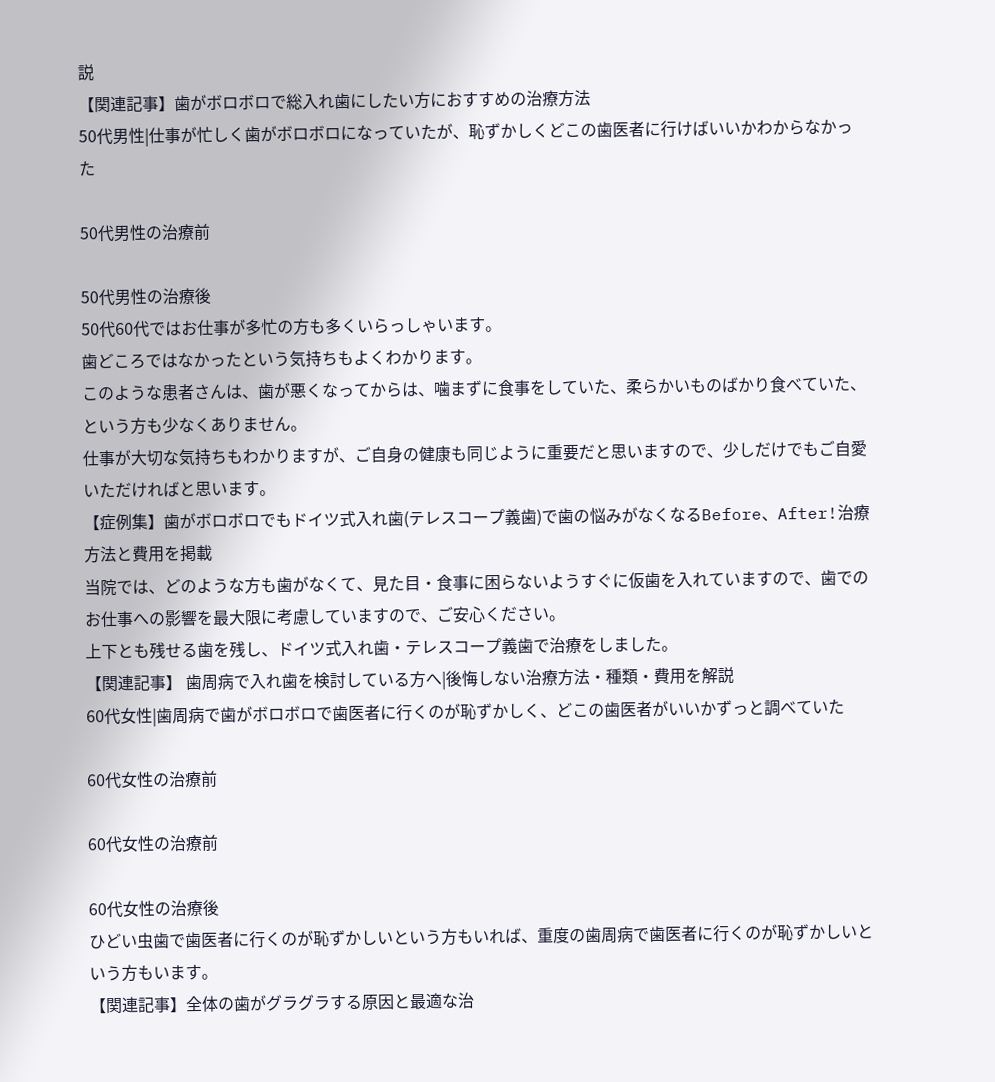説
【関連記事】歯がボロボロで総入れ歯にしたい方におすすめの治療方法
50代男性|仕事が忙しく歯がボロボロになっていたが、恥ずかしくどこの歯医者に行けばいいかわからなかった

50代男性の治療前

50代男性の治療後
50代60代ではお仕事が多忙の方も多くいらっしゃいます。
歯どころではなかったという気持ちもよくわかります。
このような患者さんは、歯が悪くなってからは、噛まずに食事をしていた、柔らかいものばかり食べていた、という方も少なくありません。
仕事が大切な気持ちもわかりますが、ご自身の健康も同じように重要だと思いますので、少しだけでもご自愛いただければと思います。
【症例集】歯がボロボロでもドイツ式入れ歯(テレスコープ義歯)で歯の悩みがなくなるBefore、After!治療方法と費用を掲載
当院では、どのような方も歯がなくて、見た目・食事に困らないようすぐに仮歯を入れていますので、歯でのお仕事への影響を最大限に考慮していますので、ご安心ください。
上下とも残せる歯を残し、ドイツ式入れ歯・テレスコープ義歯で治療をしました。
【関連記事】 歯周病で入れ歯を検討している方へ|後悔しない治療方法・種類・費用を解説
60代女性|歯周病で歯がボロボロで歯医者に行くのが恥ずかしく、どこの歯医者がいいかずっと調べていた

60代女性の治療前

60代女性の治療前

60代女性の治療後
ひどい虫歯で歯医者に行くのが恥ずかしいという方もいれば、重度の歯周病で歯医者に行くのが恥ずかしいという方もいます。
【関連記事】全体の歯がグラグラする原因と最適な治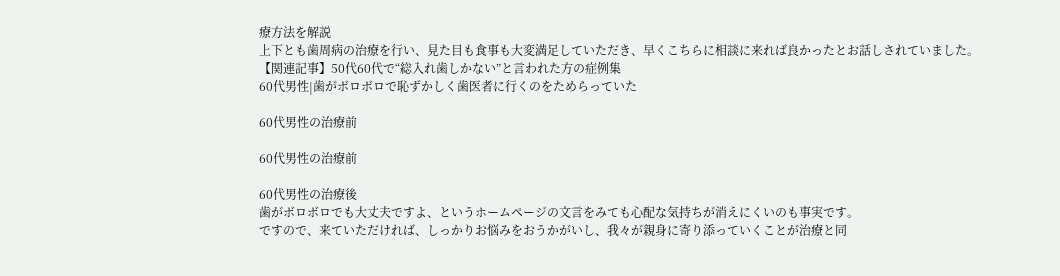療方法を解説
上下とも歯周病の治療を行い、見た目も食事も大変満足していただき、早くこちらに相談に来れば良かったとお話しされていました。
【関連記事】50代60代で“総入れ歯しかない”と言われた方の症例集
60代男性|歯がボロボロで恥ずかしく歯医者に行くのをためらっていた

60代男性の治療前

60代男性の治療前

60代男性の治療後
歯がボロボロでも大丈夫ですよ、というホームページの文言をみても心配な気持ちが消えにくいのも事実です。
ですので、来ていただければ、しっかりお悩みをおうかがいし、我々が親身に寄り添っていくことが治療と同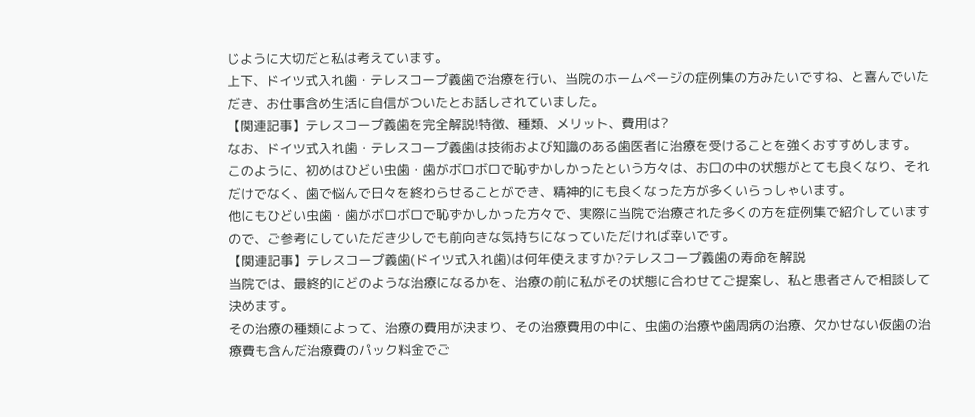じように大切だと私は考えています。
上下、ドイツ式入れ歯・テレスコープ義歯で治療を行い、当院のホームページの症例集の方みたいですね、と喜んでいただき、お仕事含め生活に自信がついたとお話しされていました。
【関連記事】テレスコープ義歯を完全解説!特徴、種類、メリット、費用は?
なお、ドイツ式入れ歯・テレスコープ義歯は技術および知識のある歯医者に治療を受けることを強くおすすめします。
このように、初めはひどい虫歯・歯がボロボロで恥ずかしかったという方々は、お口の中の状態がとても良くなり、それだけでなく、歯で悩んで日々を終わらせることができ、精神的にも良くなった方が多くいらっしゃいます。
他にもひどい虫歯・歯がボロボロで恥ずかしかった方々で、実際に当院で治療された多くの方を症例集で紹介していますので、ご参考にしていただき少しでも前向きな気持ちになっていただければ幸いです。
【関連記事】テレスコープ義歯(ドイツ式入れ歯)は何年使えますか?テレスコープ義歯の寿命を解説
当院では、最終的にどのような治療になるかを、治療の前に私がその状態に合わせてご提案し、私と患者さんで相談して決めます。
その治療の種類によって、治療の費用が決まり、その治療費用の中に、虫歯の治療や歯周病の治療、欠かせない仮歯の治療費も含んだ治療費のパック料金でご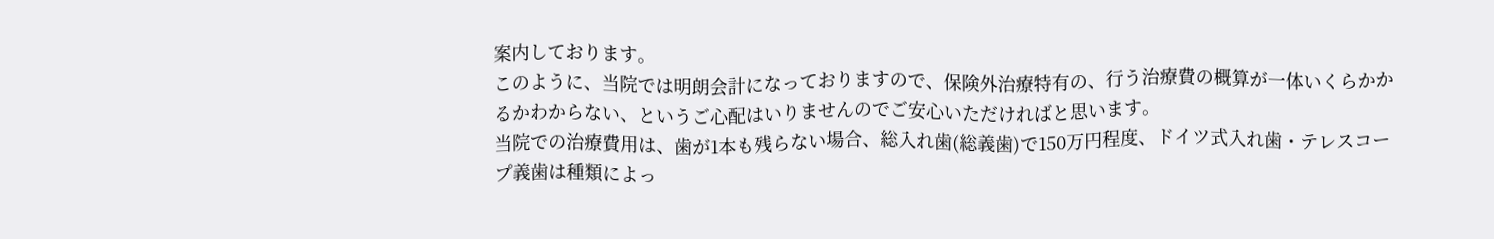案内しております。
このように、当院では明朗会計になっておりますので、保険外治療特有の、行う治療費の概算が一体いくらかかるかわからない、というご心配はいりませんのでご安心いただければと思います。
当院での治療費用は、歯が1本も残らない場合、総入れ歯(総義歯)で150万円程度、ドイツ式入れ歯・テレスコープ義歯は種類によっ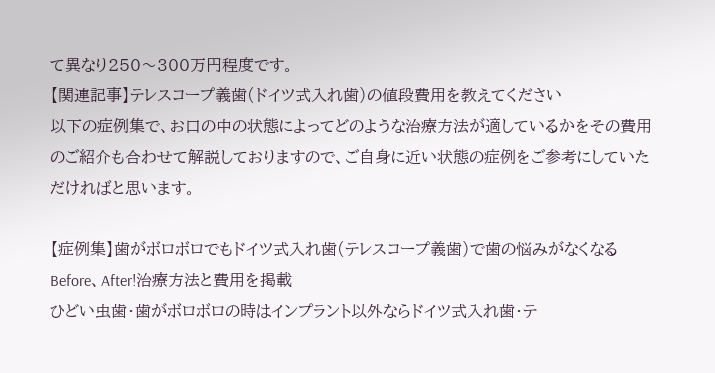て異なり250〜300万円程度です。
【関連記事】テレスコープ義歯(ドイツ式入れ歯)の値段費用を教えてください
以下の症例集で、お口の中の状態によってどのような治療方法が適しているかをその費用のご紹介も合わせて解説しておりますので、ご自身に近い状態の症例をご参考にしていただければと思います。

【症例集】歯がボロボロでもドイツ式入れ歯(テレスコープ義歯)で歯の悩みがなくなるBefore、After!治療方法と費用を掲載
ひどい虫歯・歯がボロボロの時はインプラント以外ならドイツ式入れ歯・テ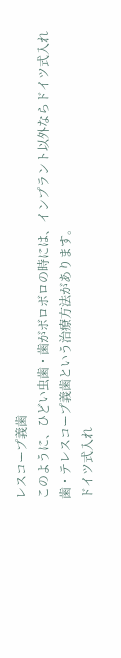レスコープ義歯
このように、ひどい虫歯・歯がボロボロの時には、インプラント以外ならドイツ式入れ歯・テレスコープ義歯という治療方法があります。
ドイツ式入れ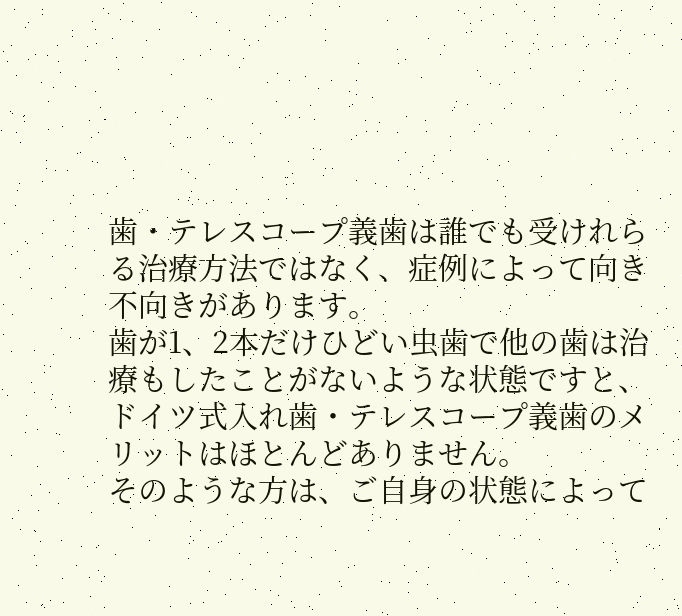歯・テレスコープ義歯は誰でも受けれらる治療方法ではなく、症例によって向き不向きがあります。
歯が1、2本だけひどい虫歯で他の歯は治療もしたことがないような状態ですと、ドイツ式入れ歯・テレスコープ義歯のメリットはほとんどありません。
そのような方は、ご自身の状態によって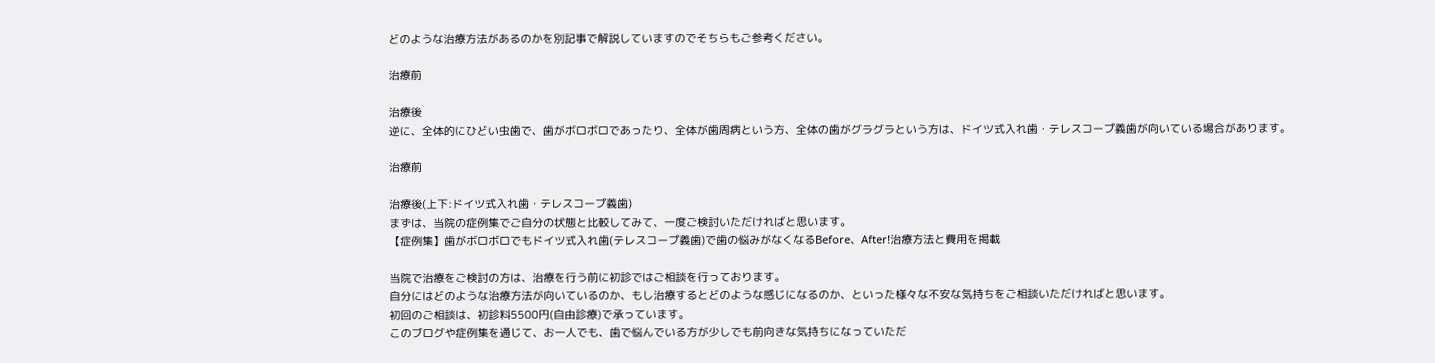どのような治療方法があるのかを別記事で解説していますのでそちらもご参考ください。

治療前

治療後
逆に、全体的にひどい虫歯で、歯がボロボロであったり、全体が歯周病という方、全体の歯がグラグラという方は、ドイツ式入れ歯・テレスコープ義歯が向いている場合があります。

治療前

治療後(上下:ドイツ式入れ歯・テレスコープ義歯)
まずは、当院の症例集でご自分の状態と比較してみて、一度ご検討いただければと思います。
【症例集】歯がボロボロでもドイツ式入れ歯(テレスコープ義歯)で歯の悩みがなくなるBefore、After!治療方法と費用を掲載

当院で治療をご検討の方は、治療を行う前に初診ではご相談を行っております。
自分にはどのような治療方法が向いているのか、もし治療するとどのような感じになるのか、といった様々な不安な気持ちをご相談いただければと思います。
初回のご相談は、初診料5500円(自由診療)で承っています。
このブログや症例集を通じて、お一人でも、歯で悩んでいる方が少しでも前向きな気持ちになっていただ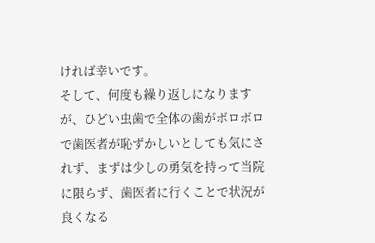ければ幸いです。
そして、何度も繰り返しになりますが、ひどい虫歯で全体の歯がボロボロで歯医者が恥ずかしいとしても気にされず、まずは少しの勇気を持って当院に限らず、歯医者に行くことで状況が良くなる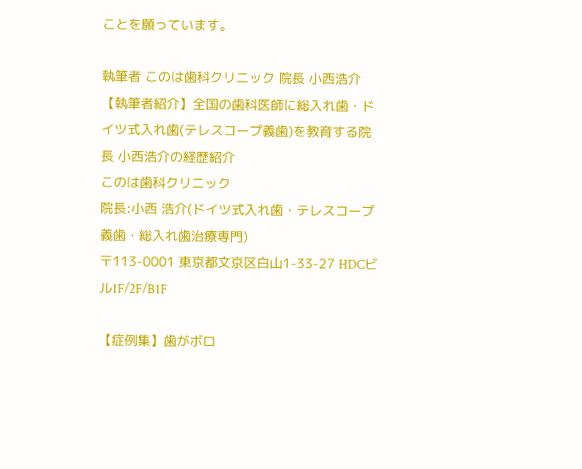ことを願っています。

執筆者 このは歯科クリニック 院長 小西浩介
【執筆者紹介】全国の歯科医師に総入れ歯・ドイツ式入れ歯(テレスコープ義歯)を教育する院長 小西浩介の経歴紹介
このは歯科クリニック
院長:小西 浩介(ドイツ式入れ歯・テレスコープ義歯・総入れ歯治療専門)
〒113-0001 東京都文京区白山1-33-27 HDCビル1F/2F/B1F

【症例集】歯がボロ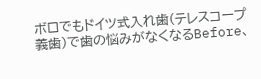ボロでもドイツ式入れ歯(テレスコープ義歯)で歯の悩みがなくなるBefore、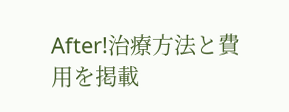After!治療方法と費用を掲載